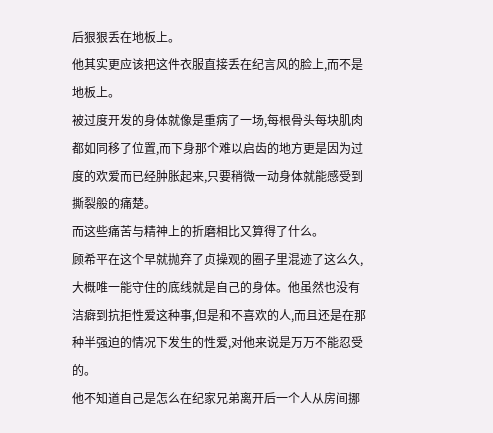后狠狠丢在地板上。
他其实更应该把这件衣服直接丢在纪言风的脸上,而不是地板上。
被过度开发的身体就像是重病了一场,每根骨头每块肌肉都如同移了位置,而下身那个难以启齿的地方更是因为过度的欢爱而已经肿胀起来,只要稍微一动身体就能感受到撕裂般的痛楚。
而这些痛苦与精神上的折磨相比又算得了什么。
顾希平在这个早就抛弃了贞操观的圈子里混迹了这么久,大概唯一能守住的底线就是自己的身体。他虽然也没有洁癖到抗拒性爱这种事,但是和不喜欢的人,而且还是在那种半强迫的情况下发生的性爱,对他来说是万万不能忍受的。
他不知道自己是怎么在纪家兄弟离开后一个人从房间挪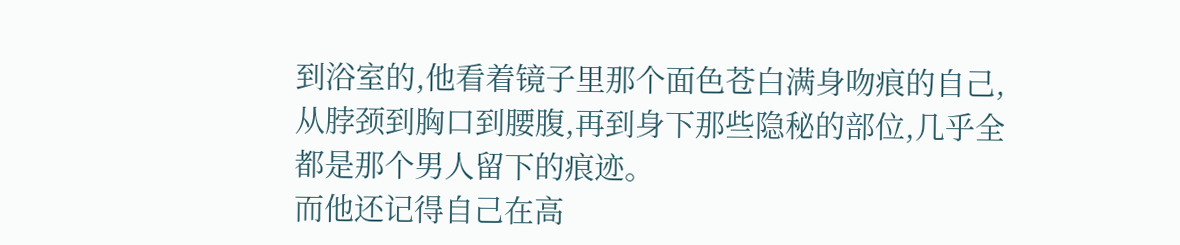到浴室的,他看着镜子里那个面色苍白满身吻痕的自己,从脖颈到胸口到腰腹,再到身下那些隐秘的部位,几乎全都是那个男人留下的痕迹。
而他还记得自己在高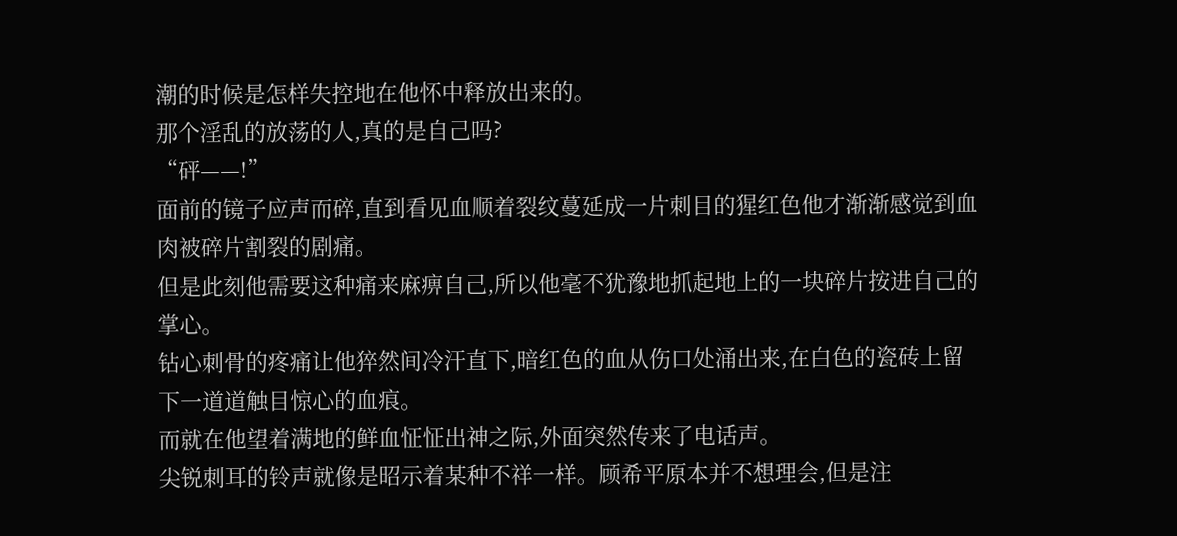潮的时候是怎样失控地在他怀中释放出来的。
那个淫乱的放荡的人,真的是自己吗?
“砰——!”
面前的镜子应声而碎,直到看见血顺着裂纹蔓延成一片刺目的猩红色他才渐渐感觉到血肉被碎片割裂的剧痛。
但是此刻他需要这种痛来麻痹自己,所以他毫不犹豫地抓起地上的一块碎片按进自己的掌心。
钻心刺骨的疼痛让他猝然间冷汗直下,暗红色的血从伤口处涌出来,在白色的瓷砖上留下一道道触目惊心的血痕。
而就在他望着满地的鲜血怔怔出神之际,外面突然传来了电话声。
尖锐刺耳的铃声就像是昭示着某种不祥一样。顾希平原本并不想理会,但是注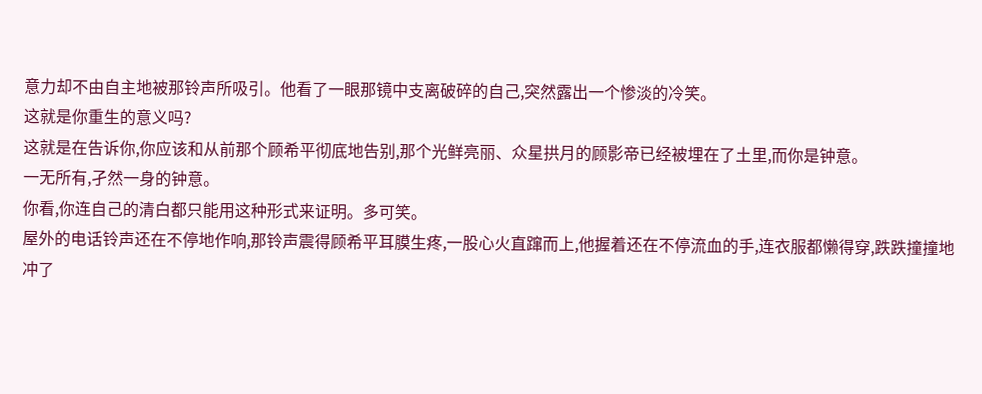意力却不由自主地被那铃声所吸引。他看了一眼那镜中支离破碎的自己,突然露出一个惨淡的冷笑。
这就是你重生的意义吗?
这就是在告诉你,你应该和从前那个顾希平彻底地告别,那个光鲜亮丽、众星拱月的顾影帝已经被埋在了土里,而你是钟意。
一无所有,孑然一身的钟意。
你看,你连自己的清白都只能用这种形式来证明。多可笑。
屋外的电话铃声还在不停地作响,那铃声震得顾希平耳膜生疼,一股心火直蹿而上,他握着还在不停流血的手,连衣服都懒得穿,跌跌撞撞地冲了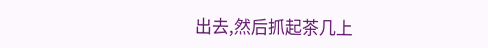出去,然后抓起茶几上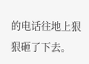的电话往地上狠狠砸了下去。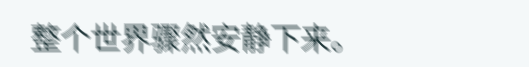整个世界骤然安静下来。